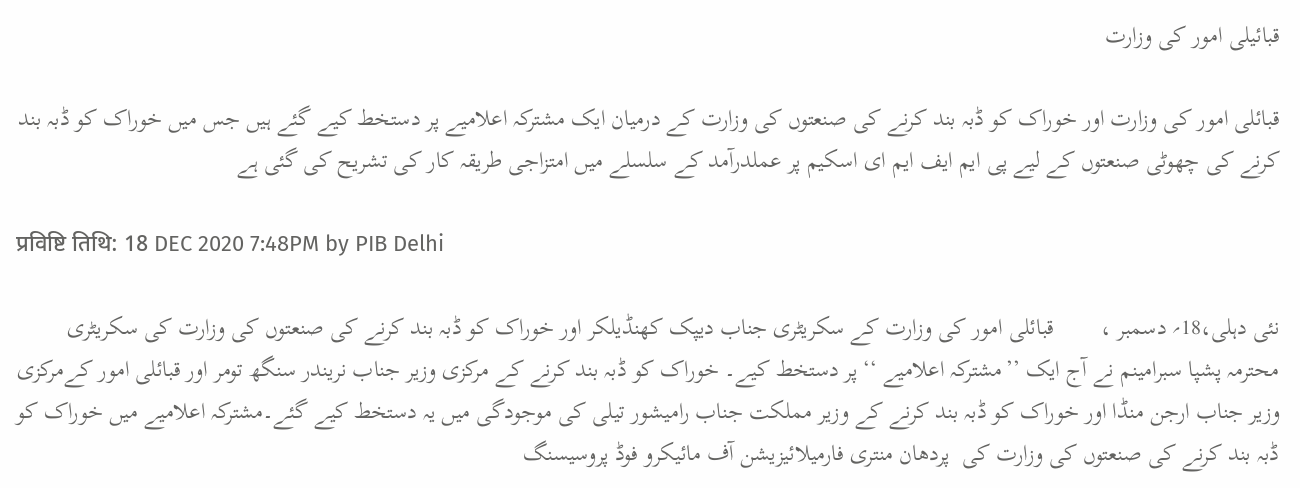قبائیلی امور کی وزارت

قبائلی امور کی وزارت اور خوراک کو ڈبہ بند کرنے کی صنعتوں کی وزارت کے درمیان ایک مشترکہ اعلامیے پر دستخط کیے گئے ہیں جس میں خوراک کو ڈبہ بند کرنے کی چھوٹی صنعتوں کے لیے پی ایم ایف ایم ای اسکیم پر عملدرآمد کے سلسلے میں امتزاجی طریقہ کار کی تشریح کی گئی ہے

प्रविष्टि तिथि: 18 DEC 2020 7:48PM by PIB Delhi

نئی دہلی،18؍ دسمبر ،        قبائلی امور کی وزارت کے سکریٹری جناب دیپک کھنڈیلکر اور خوراک کو ڈبہ بند کرنے کی صنعتوں کی وزارت کی سکریٹری محترمہ پشپا سبرامینم نے آج ایک ’’مشترکہ اعلامیے ‘‘ پر دستخط کیے۔ خوراک کو ڈبہ بند کرنے کے مرکزی وزیر جناب نریندر سنگھ تومر اور قبائلی امور کےمرکزی وزیر جناب ارجن منڈا اور خوراک کو ڈبہ بند کرنے کے وزیر مملکت جناب رامیشور تیلی کی موجودگی میں یہ دستخط کیے گئے۔مشترکہ اعلامیے میں خوراک کو ڈبہ بند کرنے کی صنعتوں کی وزارت کی  پردھان منتری فارمیلائیزیشن آف مائیکرو فوڈ پروسیسنگ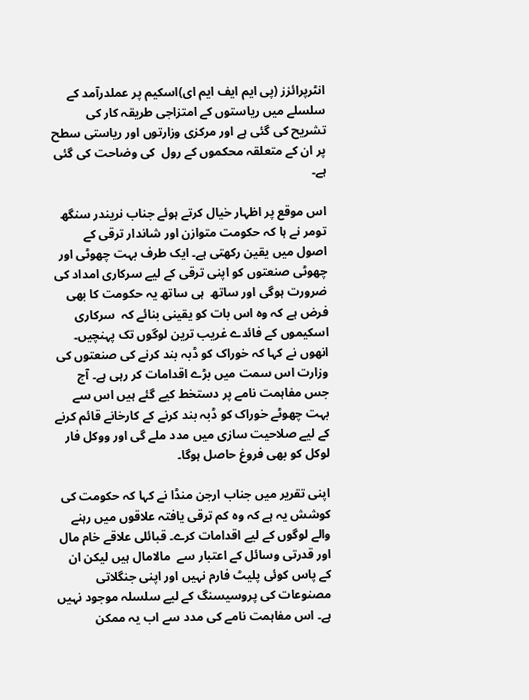انٹرپرائزز (پی ایم ایف ایم ای)اسکیم پر عملدرآمد کے سلسلے میں ریاستوں کے امتزاجی طریقہ کار کی تشریح کی گئی ہے اور مرکزی وزارتوں اور ریاستی سطح پر ان کے متعلقہ محکموں کے رول  کی وضاحت کی گئی ہے۔

اس موقع پر اظہار خیال کرتے ہوئے جناب نریندر سنگھ تومر نے ہا کہ حکومت متوازن اور شاندار ترقی کے اصول میں یقین رکھتی ہے۔ ایک طرف بہت چھوٹی اور چھوٹی صنعتوں کو اپنی ترقی کے لیے سرکاری امداد کی ضرورت ہوگی اور ساتھ  ہی ساتھ یہ حکومت کا بھی فرض ہے کہ وہ اس بات کو یقینی بنائے کہ  سرکاری اسکیموں کے فائدے غریب ترین لوگوں تک پہنچیں۔ انھوں نے کہا کہ خوراک کو ڈبہ بند کرنے کی صنعتوں کی وزارت اس سمت میں بڑے اقدامات کر رہی ہے۔ آج جس مفاہمت نامے پر دستخط کیے گئے ہیں اس سے بہت چھوٹے خوراک کو ڈبہ بند کرنے کے کارخانے قائم کرنے کے لیے صلاحیت سازی میں مدد ملے گی اور ووکل فار لوکل کو بھی فروغ حاصل ہوگا۔

اپنی تقریر میں جناب ارجن منڈا نے کہا کہ حکومت کی کوشش یہ ہے کہ وہ کم ترقی یافتہ علاقوں میں رہنے والے لوگوں کے لیے اقدامات کرے۔ قبائلی علاقے خام مال اور قدرتی وسائل کے اعتبار سے  مالامال ہیں لیکن ان کے پاس کوئی پلیٹ فارم نہیں اور اپنی جنگلاتی مصنوعات کی پروسیسنگ کے لیے سلسلہ موجود نہیں ہے۔ اس مفاہمت نامے کی مدد سے اب یہ ممکن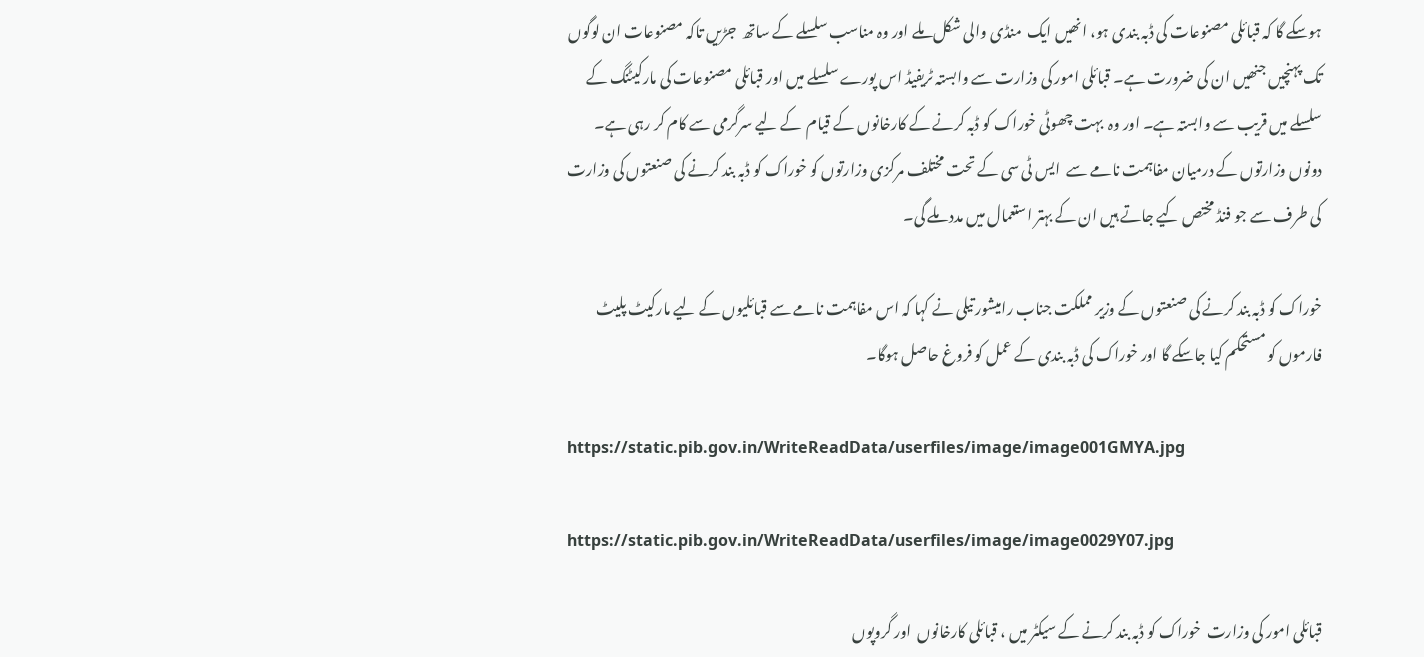ہوسکے گا کہ قبائلی مصنوعات کی ڈبہ بندی ہو، انھیں ایک  منڈی والی شکل ملے اور وہ مناسب سلسلے کے ساتھ  جڑیں تاکہ مصنوعات ان لوگوں تک پہنچیں جنھیں ان کی ضرورت ہے۔ قبائلی امور کی وزارت سے وابستہ ٹریفیڈ اس پورے سلسلے میں اور قبائلی مصنوعات کی مارکیٹنگ کے سلسلے میں قریب سے وابستہ ہے۔ اور وہ  بہت چھوٹی خوراک کو ڈبہ کرنے کے کارخانوں کے قیام  کے لیے سرگرمی سے کام کر رہی ہے۔ دونوں وزارتوں کے درمیان مفاہمت نامے سے  ایس ٹی سی کے تحت مختلف مرکزی وزارتوں کو خوراک کو ڈبہ بند کرنے کی صنعتوں کی وزارت کی طرف سے جو فنڈ مختص کیے جاتے ہیں ان کے بہتر استعمال میں مدد ملے گی۔

خوراک کو ڈبہ بند کرنے کی صنعتوں کے وزیر مملکت جناب رامیشور تیلی نے کہا کہ اس مفاہمت نامے سے قبائلیوں کے لیے مارکیٹ پلیٹ فارموں کو مستحکم کیا جاسکے گا اور خوراک کی ڈبہ بندی کے عمل کو فروغ حاصل ہوگا۔

https://static.pib.gov.in/WriteReadData/userfiles/image/image001GMYA.jpg

https://static.pib.gov.in/WriteReadData/userfiles/image/image0029Y07.jpg

قبائلی امور کی وزارت  خوراک کو ڈبہ بند کرنے کے سیکٹر میں ، قبائلی کارخانوں  اور گروپوں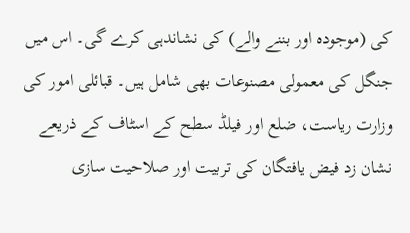کی (موجودہ اور بننے والے) کی نشاندہی کرے گی۔ اس میں  جنگل کی معمولی مصنوعات بھی شامل ہیں۔ قبائلی امور کی وزارت ریاست، ضلع اور فیلڈ سطح کے اسٹاف کے ذریعے نشان زد فیض یافتگان کی تربیت اور صلاحیت سازی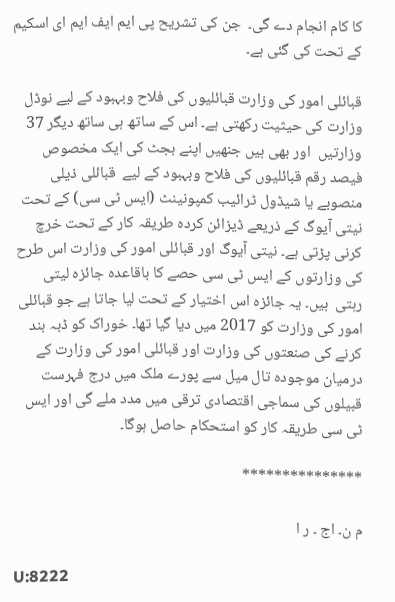کا کام انجام دے گی۔  جن کی تشریح پی ایم ایف ایم ای اسکیم کے تحت کی گئی ہے۔

قبائلی امور کی وزارت قبائلیوں کی فلاح وبہبود کے لیے نوڈل وزارت کی حیثیت رکھتی ہے۔ اس کے ساتھ ہی ساتھ دیگر 37 وزارتیں  اور بھی ہیں جنھیں اپنے بجٹ کی ایک مخصوص فیصد رقم قبائلیوں کی فلاح وبہبود کے لیے  قبائلی ذیلی منصوبے یا شیڈول ٹرائیب کمپونینٹ (ایس ٹی سی) کے تحت نیتی آیوگ کے ذریعے ڈیزائن کردہ طریقہ کار کے تحت خرچ کرنی پڑتی ہے۔ نیتی آیوگ اور قبائلی امور کی وزارت اس طرح کی وزارتوں کے ایس ٹی سی حصے کا باقاعدہ جائزہ لیتی رہتی  ہیں۔ یہ جائزہ اس اختیار کے تحت لیا جاتا ہے جو قبائلی امور کی وزارت کو 2017 میں دیا گیا تھا۔ خوراک کو ڈبہ بند کرنے کی صنعتوں کی وزارت اور قبائلی امور کی وزارت کے درمیان موجودہ تال میل سے پورے ملک میں درج فہرست قبیلوں کی سماجی اقتصادی ترقی میں مدد ملے گی اور ایس ٹی سی طریقہ کار کو استحکام حاصل ہوگا۔

***************

م ن۔ اج ۔ ر ا

U:8222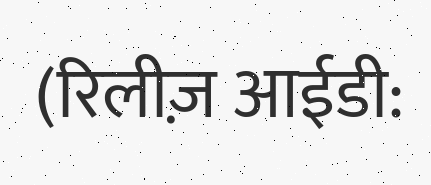(रिलीज़ आईडी: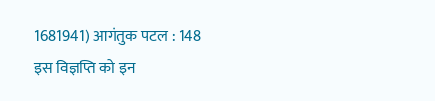1681941) आगंतुक पटल : 148
इस विज्ञप्ति को इन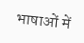भाषाओं में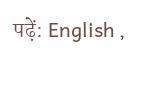पढ़ें: English ,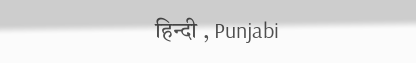हिन्दी , Punjabi